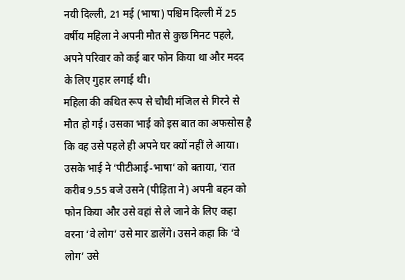नयी दिल्ली, 21 मई (भाषा) पश्चिम दिल्ली में 25 वर्षीय महिला ने अपनी मौत से कुछ मिनट पहले, अपने परिवार को कई बार फोन किया था और मदद के लिए गुहार लगाई थी।
महिला की कथित रूप से चौथी मंजिल से गिरने से मौत हो गई। उसका भाई को इस बात का अफसोस है कि वह उसे पहले ही अपने घर क्यों नहीं ले आया।
उसके भाई ने ‘पीटीआई-भाषा’ को बताया, ‘रात करीब 9.55 बजे उसने (पीड़िता ने) अपनी बहन को फोन किया और उसे वहां से ले जाने के लिए कहा वरना ‘वे लोग’ उसे मार डालेंगे। उसने कहा कि ‘वे लोग’ उसे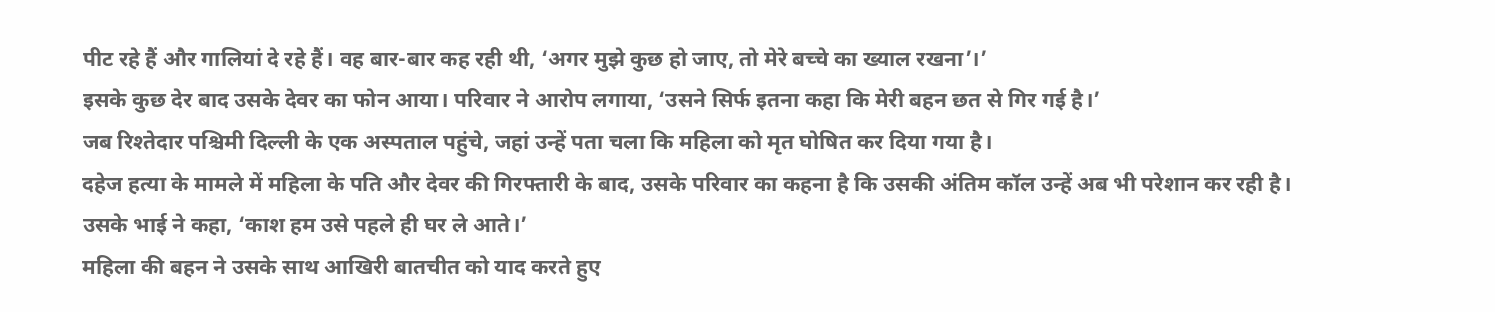पीट रहे हैं और गालियां दे रहे हैं। वह बार-बार कह रही थी, ‘अगर मुझे कुछ हो जाए, तो मेरे बच्चे का ख्याल रखना’।’
इसके कुछ देर बाद उसके देवर का फोन आया। परिवार ने आरोप लगाया, ‘उसने सिर्फ इतना कहा कि मेरी बहन छत से गिर गई है।’
जब रिश्तेदार पश्चिमी दिल्ली के एक अस्पताल पहुंचे, जहां उन्हें पता चला कि महिला को मृत घोषित कर दिया गया है।
दहेज हत्या के मामले में महिला के पति और देवर की गिरफ्तारी के बाद, उसके परिवार का कहना है कि उसकी अंतिम कॉल उन्हें अब भी परेशान कर रही है।
उसके भाई ने कहा, ‘काश हम उसे पहले ही घर ले आते।’
महिला की बहन ने उसके साथ आखिरी बातचीत को याद करते हुए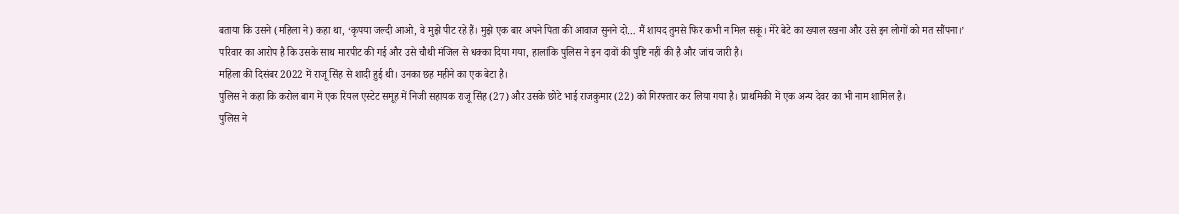बताया कि उसने (महिला ने) कहा था, ‘कृपया जल्दी आओ, वे मुझे पीट रहे हैं। मुझे एक बार अपने पिता की आवाज सुनने दो… मैं शायद तुमसे फिर कभी न मिल सकूं। मेरे बेटे का ख्याल रखना और उसे इन लोगों को मत सौंपना।’
परिवार का आरोप है कि उसके साथ मारपीट की गई और उसे चौथी मंजिल से धक्का दिया गया, हालांकि पुलिस ने इन दावों की पुष्टि नहीं की है और जांच जारी है।
महिला की दिसंबर 2022 में राजू सिंह से शादी हुई थी। उनका छह महीने का एक बेटा है।
पुलिस ने कहा कि करोल बाग में एक रियल एस्टेट समूह में निजी सहायक राजू सिंह (27) और उसके छोटे भाई राजकुमार (22) को गिरफ्तार कर लिया गया है। प्राथमिकी में एक अन्य देवर का भी नाम शामिल है।
पुलिस ने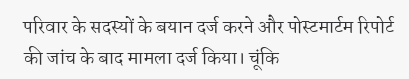परिवार के सदस्यों के बयान दर्ज करने और पोस्टमार्टम रिपोर्ट की जांच के बाद मामला दर्ज किया। चूंकि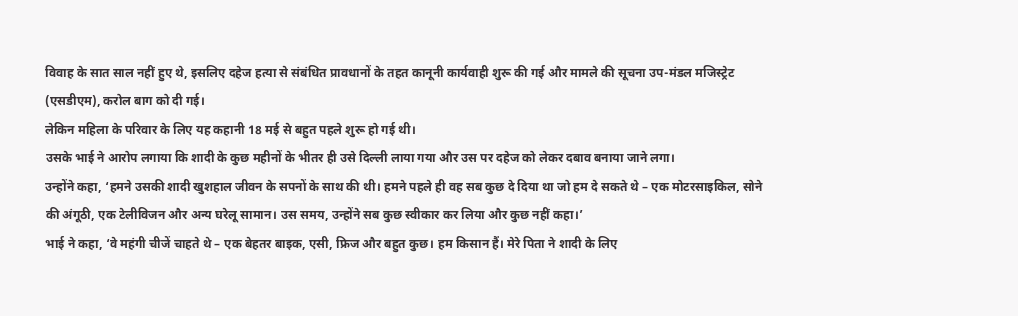विवाह के सात साल नहीं हुए थे, इसलिए दहेज हत्या से संबंधित प्रावधानों के तहत कानूनी कार्यवाही शुरू की गई और मामले की सूचना उप-मंडल मजिस्ट्रेट (एसडीएम), करोल बाग को दी गई।
लेकिन महिला के परिवार के लिए यह कहानी 18 मई से बहुत पहले शुरू हो गई थी।
उसके भाई ने आरोप लगाया कि शादी के कुछ महीनों के भीतर ही उसे दिल्ली लाया गया और उस पर दहेज को लेकर दबाव बनाया जाने लगा।
उन्होंने कहा, ‘हमने उसकी शादी खुशहाल जीवन के सपनों के साथ की थी। हमने पहले ही वह सब कुछ दे दिया था जो हम दे सकते थे – एक मोटरसाइकिल, सोने की अंगूठी, एक टेलीविजन और अन्य घरेलू सामान। उस समय, उन्होंने सब कुछ स्वीकार कर लिया और कुछ नहीं कहा।’
भाई ने कहा, ‘वे महंगी चीजें चाहते थे – एक बेहतर बाइक, एसी, फ्रिज और बहुत कुछ। हम किसान हैं। मेरे पिता ने शादी के लिए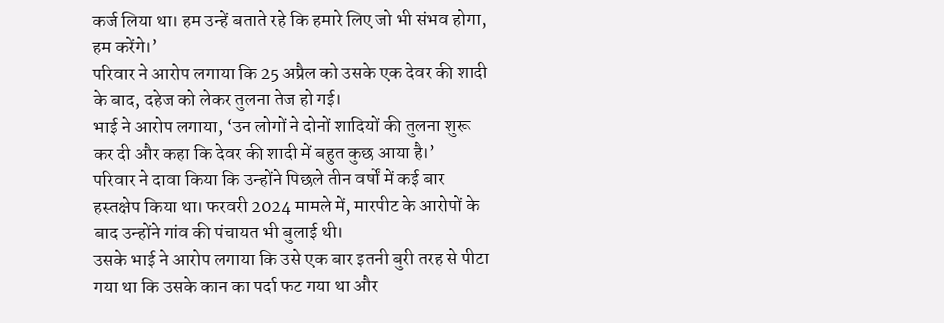कर्ज लिया था। हम उन्हें बताते रहे कि हमारे लिए जो भी संभव होगा, हम करेंगे।’
परिवार ने आरोप लगाया कि 25 अप्रैल को उसके एक देवर की शादी के बाद, दहेज को लेकर तुलना तेज हो गई।
भाई ने आरोप लगाया, ‘उन लोगों ने दोनों शादियों की तुलना शुरू कर दी और कहा कि देवर की शादी में बहुत कुछ आया है।’
परिवार ने दावा किया कि उन्होंने पिछले तीन वर्षों में कई बार हस्तक्षेप किया था। फरवरी 2024 मामले में, मारपीट के आरोपों के बाद उन्होंने गांव की पंचायत भी बुलाई थी।
उसके भाई ने आरोप लगाया कि उसे एक बार इतनी बुरी तरह से पीटा गया था कि उसके कान का पर्दा फट गया था और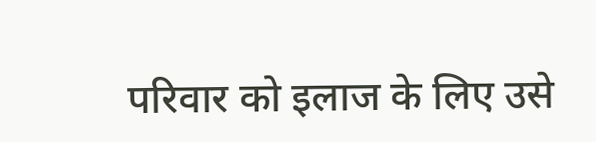परिवार को इलाज के लिए उसे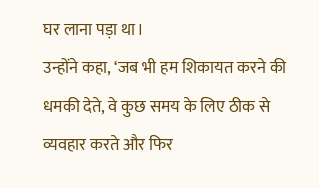घर लाना पड़ा था।
उन्होंने कहा, ‘जब भी हम शिकायत करने की धमकी देते, वे कुछ समय के लिए ठीक से व्यवहार करते और फिर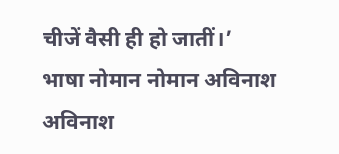चीजें वैसी ही हो जातीं।’
भाषा नोमान नोमान अविनाश
अविनाश